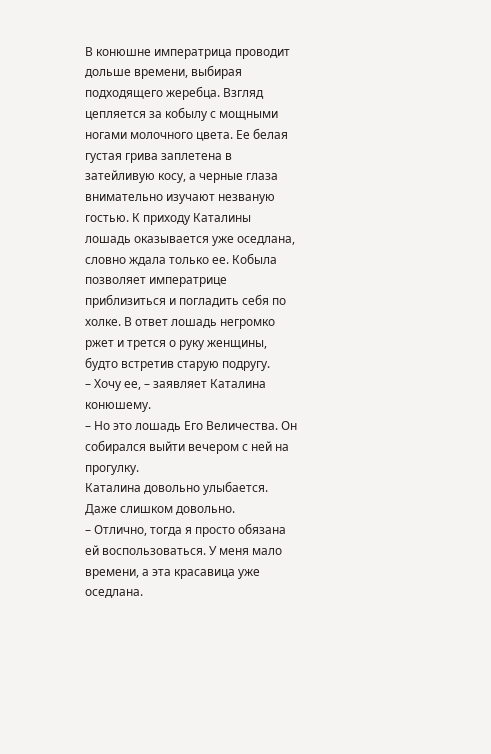В конюшне императрица проводит дольше времени, выбирая подходящего жеребца. Взгляд цепляется за кобылу с мощными ногами молочного цвета. Ее белая густая грива заплетена в затейливую косу, а черные глаза внимательно изучают незваную гостью. К приходу Каталины лошадь оказывается уже оседлана, словно ждала только ее. Кобыла позволяет императрице приблизиться и погладить себя по холке. В ответ лошадь негромко ржет и трется о руку женщины, будто встретив старую подругу.
– Хочу ее, – заявляет Каталина конюшему.
– Но это лошадь Его Величества. Он собирался выйти вечером с ней на прогулку.
Каталина довольно улыбается. Даже слишком довольно.
– Отлично, тогда я просто обязана ей воспользоваться. У меня мало времени, а эта красавица уже оседлана.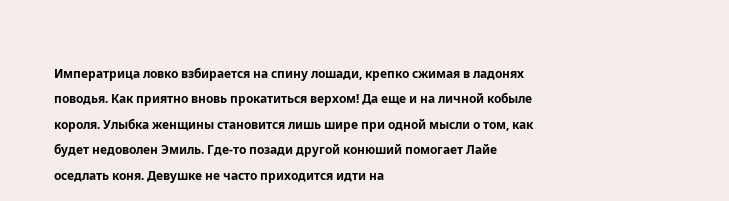Императрица ловко взбирается на спину лошади, крепко сжимая в ладонях поводья. Как приятно вновь прокатиться верхом! Да еще и на личной кобыле короля. Улыбка женщины становится лишь шире при одной мысли о том, как будет недоволен Эмиль. Где-то позади другой конюший помогает Лайе оседлать коня. Девушке не часто приходится идти на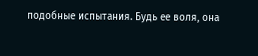подобные испытания. Будь ее воля, она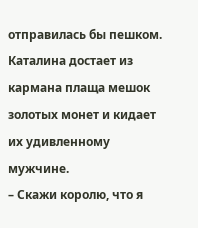отправилась бы пешком. Каталина достает из кармана плаща мешок золотых монет и кидает их удивленному мужчине.
– Скажи королю, что я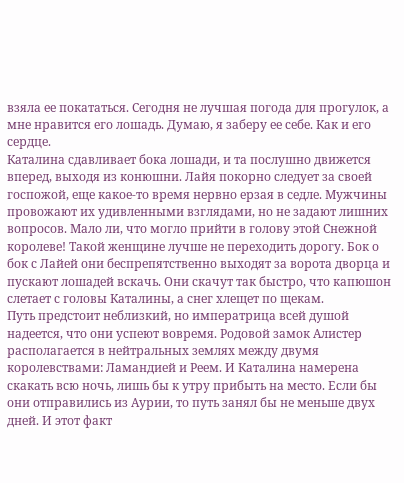взяла ее покататься. Сегодня не лучшая погода для прогулок, а мне нравится его лошадь. Думаю, я заберу ее себе. Как и его сердце.
Каталина сдавливает бока лошади, и та послушно движется вперед, выходя из конюшни. Лайя покорно следует за своей госпожой, еще какое-то время нервно ерзая в седле. Мужчины провожают их удивленными взглядами, но не задают лишних вопросов. Мало ли, что могло прийти в голову этой Снежной королеве! Такой женщине лучше не переходить дорогу. Бок о бок с Лайей они беспрепятственно выходят за ворота дворца и пускают лошадей вскачь. Они скачут так быстро, что капюшон слетает с головы Каталины, а снег хлещет по щекам.
Путь предстоит неблизкий, но императрица всей душой надеется, что они успеют вовремя. Родовой замок Алистер располагается в нейтральных землях между двумя королевствами: Ламандией и Реем. И Каталина намерена скакать всю ночь, лишь бы к утру прибыть на место. Если бы они отправились из Аурии, то путь занял бы не меньше двух дней. И этот факт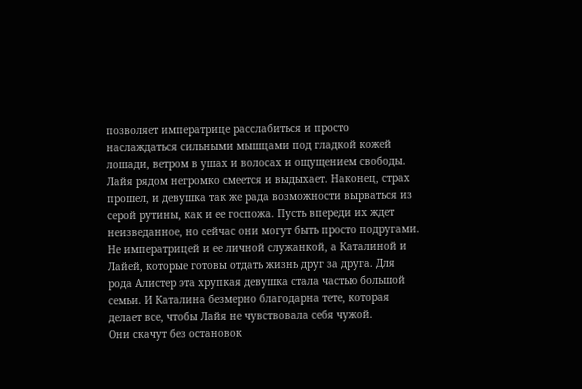позволяет императрице расслабиться и просто наслаждаться сильными мышцами под гладкой кожей лошади, ветром в ушах и волосах и ощущением свободы. Лайя рядом негромко смеется и выдыхает. Наконец, страх прошел, и девушка так же рада возможности вырваться из серой рутины, как и ее госпожа. Пусть впереди их ждет неизведанное, но сейчас они могут быть просто подругами. Не императрицей и ее личной служанкой, а Каталиной и Лайей, которые готовы отдать жизнь друг за друга. Для рода Алистер эта хрупкая девушка стала частью большой семьи. И Каталина безмерно благодарна тете, которая делает все, чтобы Лайя не чувствовала себя чужой.
Они скачут без остановок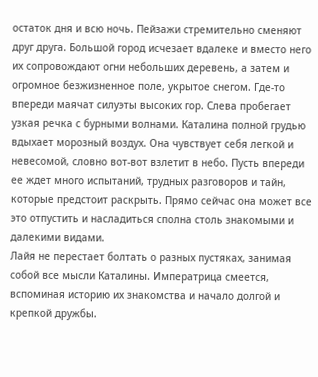остаток дня и всю ночь. Пейзажи стремительно сменяют друг друга. Большой город исчезает вдалеке и вместо него их сопровождают огни небольших деревень, а затем и огромное безжизненное поле, укрытое снегом. Где-то впереди маячат силуэты высоких гор. Слева пробегает узкая речка с бурными волнами. Каталина полной грудью вдыхает морозный воздух. Она чувствует себя легкой и невесомой, словно вот-вот взлетит в небо. Пусть впереди ее ждет много испытаний, трудных разговоров и тайн, которые предстоит раскрыть. Прямо сейчас она может все это отпустить и насладиться сполна столь знакомыми и далекими видами.
Лайя не перестает болтать о разных пустяках, занимая собой все мысли Каталины. Императрица смеется, вспоминая историю их знакомства и начало долгой и крепкой дружбы.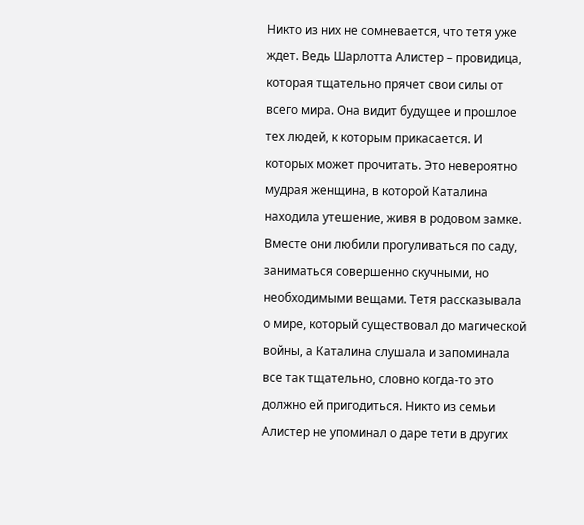Никто из них не сомневается, что тетя уже ждет. Ведь Шарлотта Алистер – провидица, которая тщательно прячет свои силы от всего мира. Она видит будущее и прошлое тех людей, к которым прикасается. И которых может прочитать. Это невероятно мудрая женщина, в которой Каталина находила утешение, живя в родовом замке. Вместе они любили прогуливаться по саду, заниматься совершенно скучными, но необходимыми вещами. Тетя рассказывала о мире, который существовал до магической войны, а Каталина слушала и запоминала все так тщательно, словно когда-то это должно ей пригодиться. Никто из семьи Алистер не упоминал о даре тети в других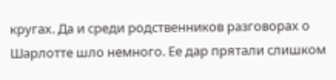кругах. Да и среди родственников разговорах о Шарлотте шло немного. Ее дар прятали слишком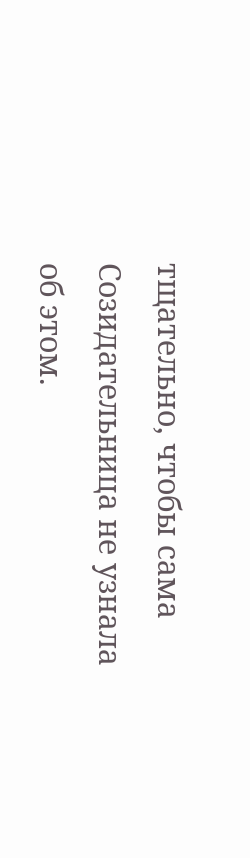тщательно, чтобы сама Созидательница не узнала об этом.